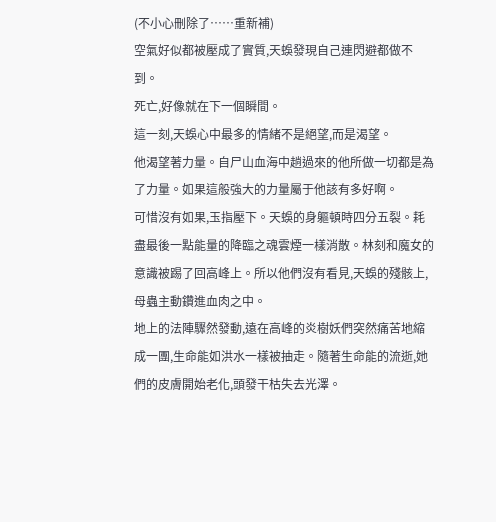(不小心刪除了……重新補)
空氣好似都被壓成了實質,天蜈發現自己連閃避都做不到。
死亡,好像就在下一個瞬間。
這一刻,天蜈心中最多的情緒不是絕望,而是渴望。
他渴望著力量。自尸山血海中趟過來的他所做一切都是為了力量。如果這般強大的力量屬于他該有多好啊。
可惜沒有如果,玉指壓下。天蜈的身軀頓時四分五裂。耗盡最後一點能量的降臨之魂雲煙一樣消散。林刻和魔女的意識被踢了回高峰上。所以他們沒有看見,天蜈的殘骸上,母蟲主動鑽進血肉之中。
地上的法陣驟然發動,遠在高峰的炎樹妖們突然痛苦地縮成一團,生命能如洪水一樣被抽走。隨著生命能的流逝,她們的皮膚開始老化,頭發干枯失去光澤。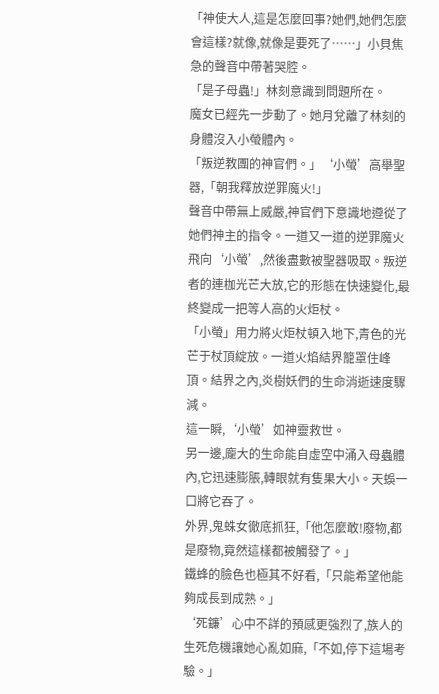「神使大人,這是怎麼回事?她們,她們怎麼會這樣?就像,就像是要死了……」小貝焦急的聲音中帶著哭腔。
「是子母蟲!」林刻意識到問題所在。
魔女已經先一步動了。她月兌離了林刻的身體沒入小螢體內。
「叛逆教團的神官們。」‘小螢’高舉聖器,「朝我釋放逆罪魔火!」
聲音中帶無上威嚴,神官們下意識地遵從了她們神主的指令。一道又一道的逆罪魔火飛向‘小螢’,然後盡數被聖器吸取。叛逆者的連枷光芒大放,它的形態在快速變化,最終變成一把等人高的火炬杖。
「小螢」用力將火炬杖頓入地下,青色的光芒于杖頂綻放。一道火焰結界籠罩住峰頂。結界之內,炎樹妖們的生命消逝速度驟減。
這一瞬,‘小螢’如神靈救世。
另一邊,龐大的生命能自虛空中涌入母蟲體內,它迅速膨脹,轉眼就有隻果大小。天蜈一口將它吞了。
外界,鬼蛛女徹底抓狂,「他怎麼敢!廢物,都是廢物,竟然這樣都被觸發了。」
鐵蜂的臉色也極其不好看,「只能希望他能夠成長到成熟。」
‘死鐮’心中不詳的預感更強烈了,族人的生死危機讓她心亂如麻,「不如,停下這場考驗。」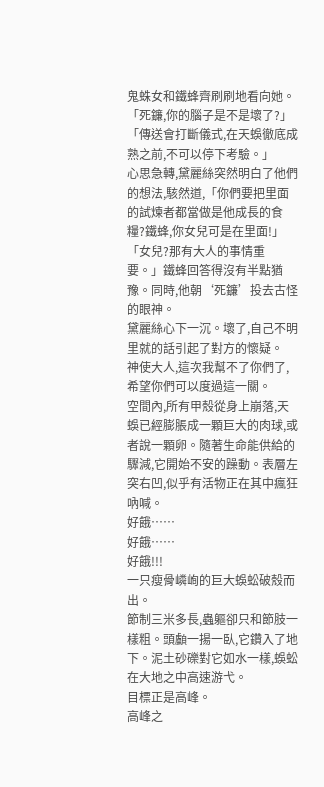鬼蛛女和鐵蜂齊刷刷地看向她。
「死鐮,你的腦子是不是壞了?」
「傳送會打斷儀式,在天蜈徹底成熟之前,不可以停下考驗。」
心思急轉,黛麗絲突然明白了他們的想法,駭然道,「你們要把里面的試煉者都當做是他成長的食糧?鐵蜂,你女兒可是在里面!」
「女兒?那有大人的事情重要。」鐵蜂回答得沒有半點猶豫。同時,他朝‘死鐮’投去古怪的眼神。
黛麗絲心下一沉。壞了,自己不明里就的話引起了對方的懷疑。
神使大人,這次我幫不了你們了,希望你們可以度過這一關。
空間內,所有甲殼從身上崩落,天蜈已經膨脹成一顆巨大的肉球,或者說一顆卵。隨著生命能供給的驟減,它開始不安的躁動。表層左突右凹,似乎有活物正在其中瘋狂吶喊。
好餓……
好餓……
好餓!!!
一只瘦骨嶙峋的巨大蜈蚣破殼而出。
節制三米多長,蟲軀卻只和節肢一樣粗。頭顱一揚一臥,它鑽入了地下。泥土砂礫對它如水一樣,蜈蚣在大地之中高速游弋。
目標正是高峰。
高峰之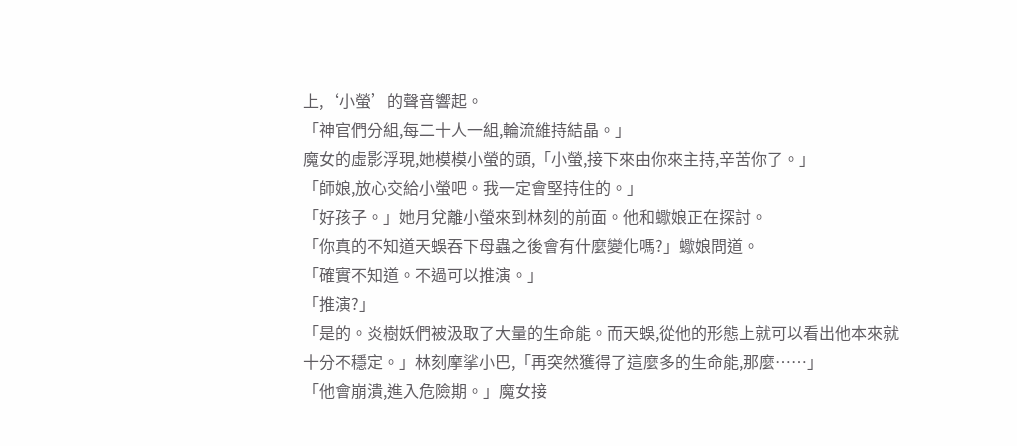上,‘小螢’的聲音響起。
「神官們分組,每二十人一組,輪流維持結晶。」
魔女的虛影浮現,她模模小螢的頭,「小螢,接下來由你來主持,辛苦你了。」
「師娘,放心交給小螢吧。我一定會堅持住的。」
「好孩子。」她月兌離小螢來到林刻的前面。他和蠍娘正在探討。
「你真的不知道天蜈吞下母蟲之後會有什麼變化嗎?」蠍娘問道。
「確實不知道。不過可以推演。」
「推演?」
「是的。炎樹妖們被汲取了大量的生命能。而天蜈,從他的形態上就可以看出他本來就十分不穩定。」林刻摩挲小巴,「再突然獲得了這麼多的生命能,那麼……」
「他會崩潰,進入危險期。」魔女接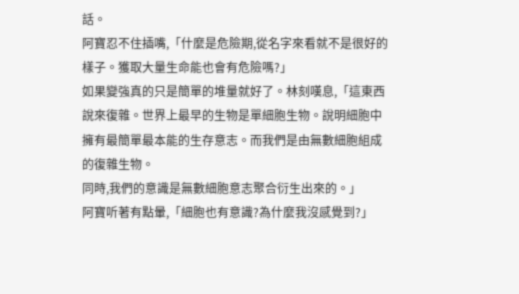話。
阿寶忍不住插嘴,「什麼是危險期,從名字來看就不是很好的樣子。獲取大量生命能也會有危險嗎?」
如果變強真的只是簡單的堆量就好了。林刻嘆息,「這東西說來復雜。世界上最早的生物是單細胞生物。說明細胞中擁有最簡單最本能的生存意志。而我們是由無數細胞組成的復雜生物。
同時,我們的意識是無數細胞意志聚合衍生出來的。」
阿寶听著有點暈,「細胞也有意識?為什麼我沒感覺到?」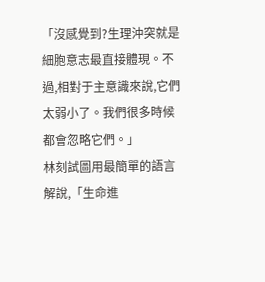「沒感覺到?生理沖突就是細胞意志最直接體現。不過,相對于主意識來說,它們太弱小了。我們很多時候都會忽略它們。」
林刻試圖用最簡單的語言解說,「生命進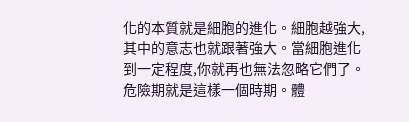化的本質就是細胞的進化。細胞越強大,其中的意志也就跟著強大。當細胞進化到一定程度,你就再也無法忽略它們了。
危險期就是這樣一個時期。體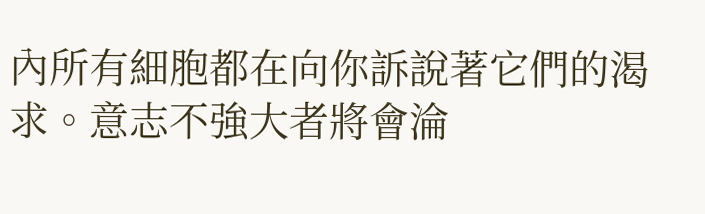內所有細胞都在向你訴說著它們的渴求。意志不強大者將會淪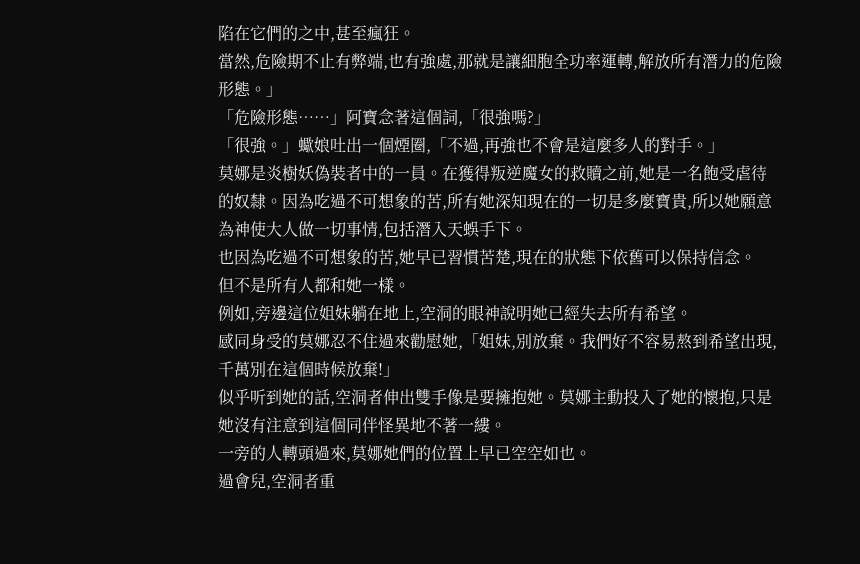陷在它們的之中,甚至瘋狂。
當然,危險期不止有弊端,也有強處,那就是讓細胞全功率運轉,解放所有潛力的危險形態。」
「危險形態……」阿寶念著這個詞,「很強嗎?」
「很強。」蠍娘吐出一個煙圈,「不過,再強也不會是這麼多人的對手。」
莫娜是炎樹妖偽裝者中的一員。在獲得叛逆魔女的救贖之前,她是一名飽受虐待的奴隸。因為吃過不可想象的苦,所有她深知現在的一切是多麼寶貴,所以她願意為神使大人做一切事情,包括潛入天蜈手下。
也因為吃過不可想象的苦,她早已習慣苦楚,現在的狀態下依舊可以保持信念。
但不是所有人都和她一樣。
例如,旁邊這位姐妹躺在地上,空洞的眼神說明她已經失去所有希望。
感同身受的莫娜忍不住過來勸慰她,「姐妹,別放棄。我們好不容易熬到希望出現,千萬別在這個時候放棄!」
似乎听到她的話,空洞者伸出雙手像是要擁抱她。莫娜主動投入了她的懷抱,只是她沒有注意到這個同伴怪異地不著一縷。
一旁的人轉頭過來,莫娜她們的位置上早已空空如也。
過會兒,空洞者重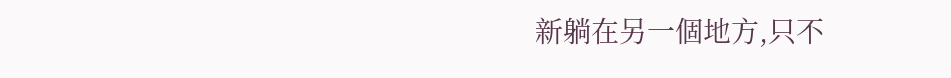新躺在另一個地方,只不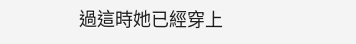過這時她已經穿上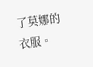了莫娜的衣服。